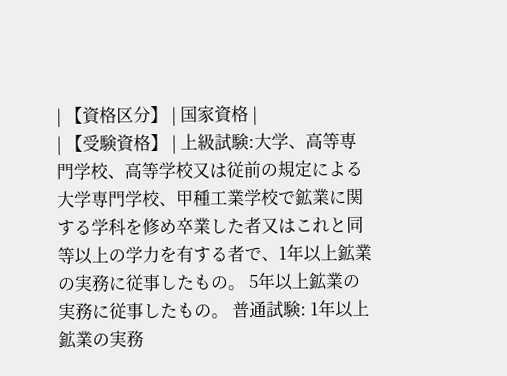| 【資格区分】 | 国家資格 |
| 【受験資格】 | 上級試験:大学、高等専門学校、高等学校又は従前の規定による大学専門学校、甲種工業学校で鉱業に関する学科を修め卒業した者又はこれと同等以上の学力を有する者で、1年以上鉱業の実務に従事したもの。 5年以上鉱業の実務に従事したもの。 普通試験: 1年以上鉱業の実務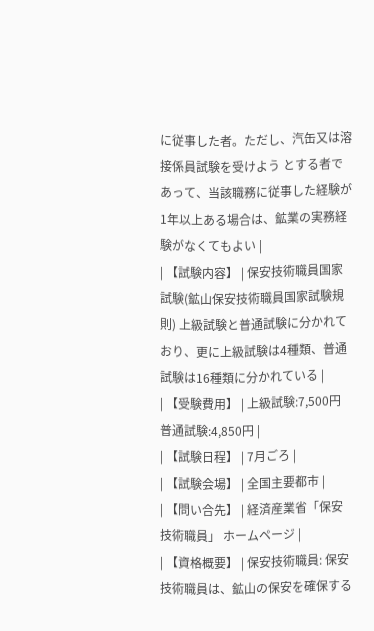に従事した者。ただし、汽缶又は溶接係員試験を受けよう とする者であって、当該職務に従事した経験が1年以上ある場合は、鉱業の実務経験がなくてもよい |
| 【試験内容】 | 保安技術職員国家試験(鉱山保安技術職員国家試験規則) 上級試験と普通試験に分かれており、更に上級試験は4種類、普通試験は16種類に分かれている |
| 【受験費用】 | 上級試験:7,500円 普通試験:4,850円 |
| 【試験日程】 | 7月ごろ |
| 【試験会場】 | 全国主要都市 |
| 【問い合先】 | 経済産業省「保安技術職員」 ホームページ |
| 【資格概要】 | 保安技術職員: 保安技術職員は、鉱山の保安を確保する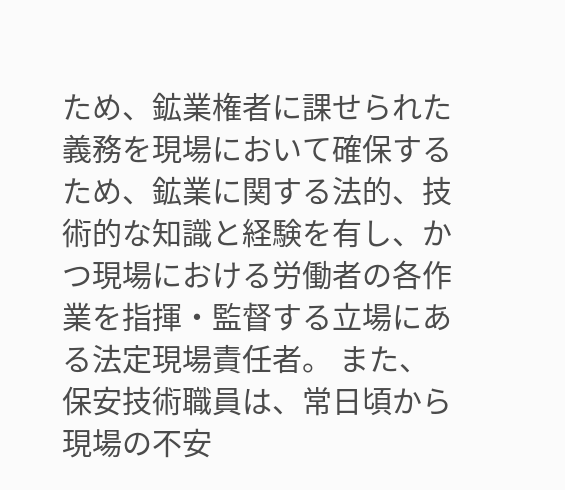ため、鉱業権者に課せられた義務を現場において確保するため、鉱業に関する法的、技術的な知識と経験を有し、かつ現場における労働者の各作業を指揮・監督する立場にある法定現場責任者。 また、保安技術職員は、常日頃から現場の不安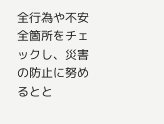全行為や不安全箇所をチェックし、災害の防止に努めるとと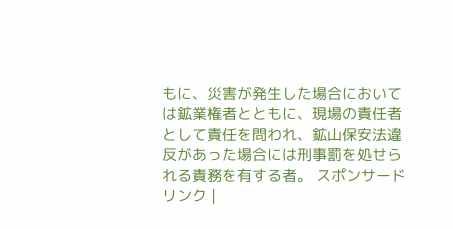もに、災害が発生した場合においては鉱業権者とともに、現場の責任者として責任を問われ、鉱山保安法違反があった場合には刑事罰を処せられる責務を有する者。 スポンサード リンク |